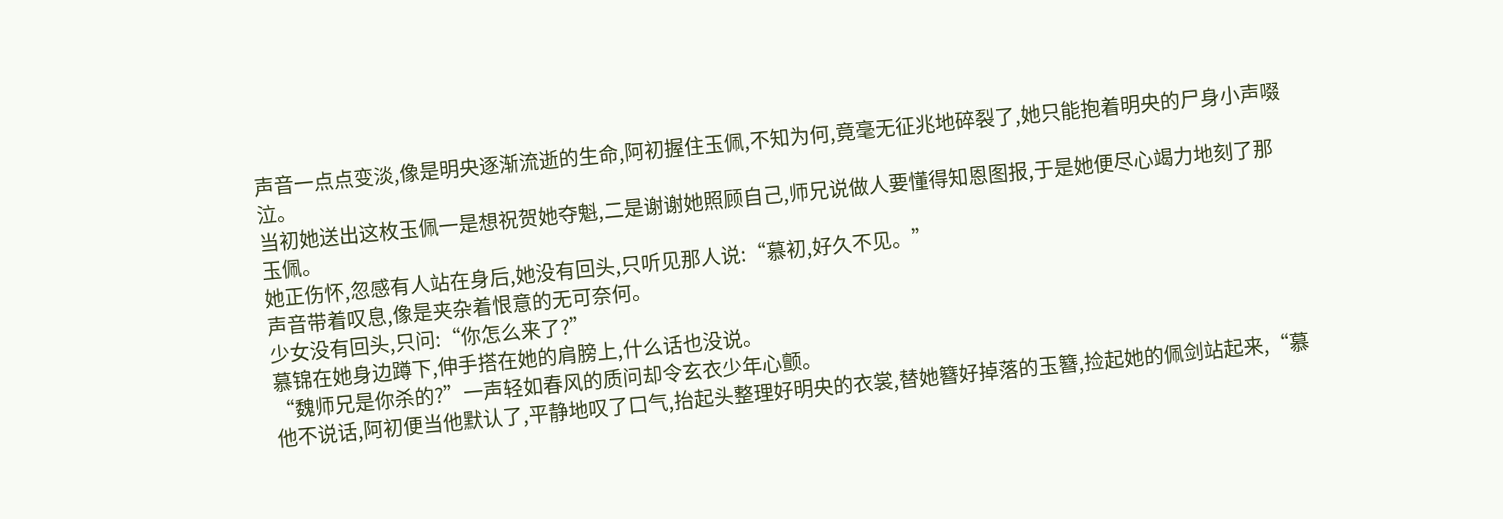声音一点点变淡,像是明央逐渐流逝的生命,阿初握住玉佩,不知为何,竟毫无征兆地碎裂了,她只能抱着明央的尸身小声啜泣。
当初她送出这枚玉佩一是想祝贺她夺魁,二是谢谢她照顾自己,师兄说做人要懂得知恩图报,于是她便尽心竭力地刻了那玉佩。
她正伤怀,忽感有人站在身后,她没有回头,只听见那人说:“慕初,好久不见。”
声音带着叹息,像是夹杂着恨意的无可奈何。
少女没有回头,只问:“你怎么来了?”
慕锦在她身边蹲下,伸手搭在她的肩膀上,什么话也没说。
“魏师兄是你杀的?”一声轻如春风的质问却令玄衣少年心颤。
他不说话,阿初便当他默认了,平静地叹了口气,抬起头整理好明央的衣裳,替她簪好掉落的玉簪,捡起她的佩剑站起来,“慕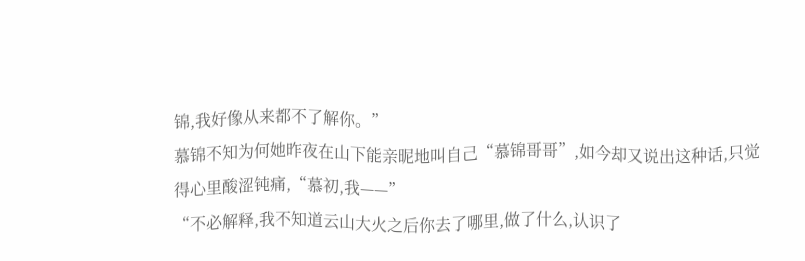锦,我好像从来都不了解你。”
慕锦不知为何她昨夜在山下能亲昵地叫自己“慕锦哥哥”,如今却又说出这种话,只觉得心里酸涩钝痛,“慕初,我——”
“不必解释,我不知道云山大火之后你去了哪里,做了什么,认识了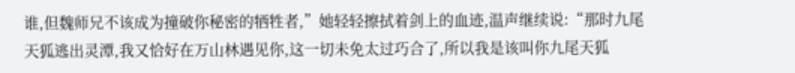谁,但魏师兄不该成为撞破你秘密的牺牲者,”她轻轻擦拭着剑上的血迹,温声继续说:“那时九尾天狐逃出灵潭,我又恰好在万山林遇见你,这一切未免太过巧合了,所以我是该叫你九尾天狐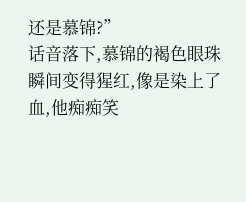还是慕锦?”
话音落下,慕锦的褐色眼珠瞬间变得猩红,像是染上了血,他痴痴笑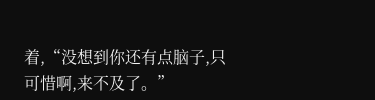着,“没想到你还有点脑子,只可惜啊,来不及了。”